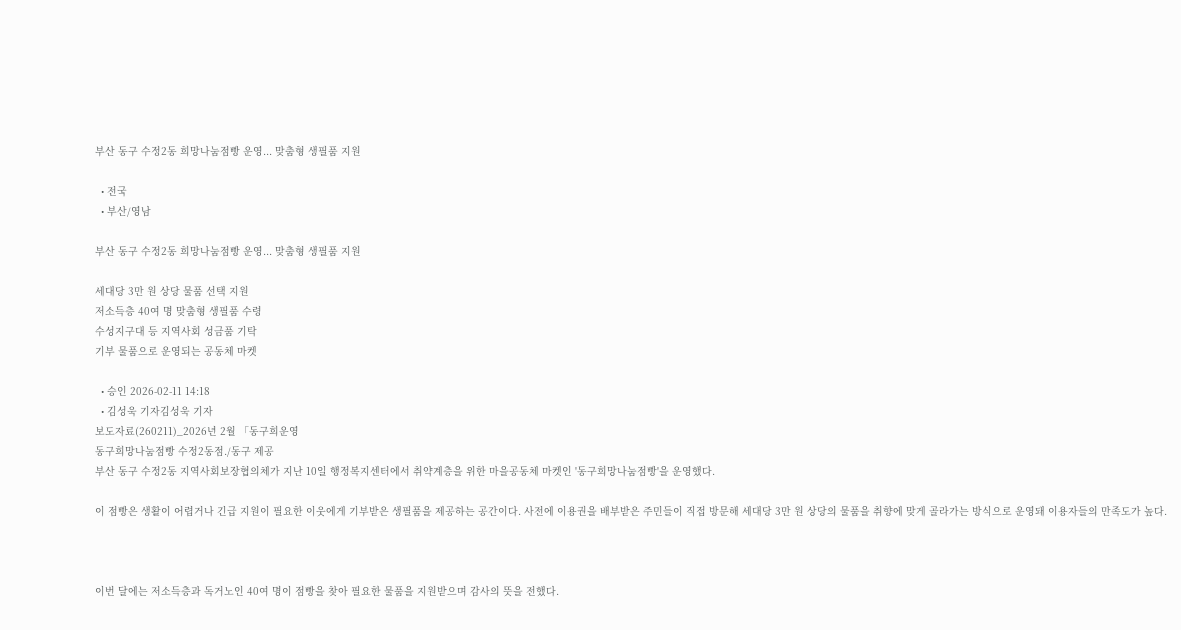부산 동구 수정2동 희망나눔점빵 운영... 맞춤형 생필품 지원

  • 전국
  • 부산/영남

부산 동구 수정2동 희망나눔점빵 운영... 맞춤형 생필품 지원

세대당 3만 원 상당 물품 선택 지원
저소득층 40여 명 맞춤형 생필품 수령
수성지구대 등 지역사회 성금품 기탁
기부 물품으로 운영되는 공동체 마켓

  • 승인 2026-02-11 14:18
  • 김성욱 기자김성욱 기자
보도자료(260211)_2026년 2월 「동구희운영
동구희망나눔점빵 수정2동점./동구 제공
부산 동구 수정2동 지역사회보장협의체가 지난 10일 행정복지센터에서 취약계층을 위한 마을공동체 마켓인 '동구희망나눔점빵'을 운영했다.

이 점빵은 생활이 어렵거나 긴급 지원이 필요한 이웃에게 기부받은 생필품을 제공하는 공간이다. 사전에 이용권을 배부받은 주민들이 직접 방문해 세대당 3만 원 상당의 물품을 취향에 맞게 골라가는 방식으로 운영돼 이용자들의 만족도가 높다.



이번 달에는 저소득층과 독거노인 40여 명이 점빵을 찾아 필요한 물품을 지원받으며 감사의 뜻을 전했다.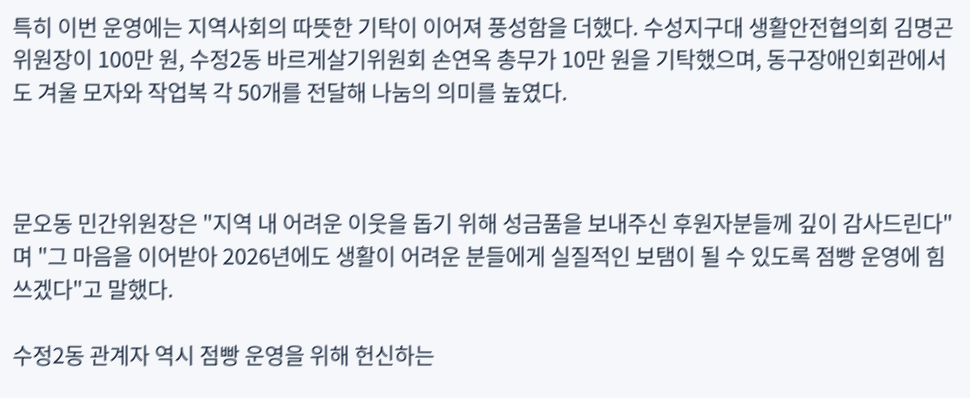특히 이번 운영에는 지역사회의 따뜻한 기탁이 이어져 풍성함을 더했다. 수성지구대 생활안전협의회 김명곤 위원장이 100만 원, 수정2동 바르게살기위원회 손연옥 총무가 10만 원을 기탁했으며, 동구장애인회관에서도 겨울 모자와 작업복 각 50개를 전달해 나눔의 의미를 높였다.



문오동 민간위원장은 "지역 내 어려운 이웃을 돕기 위해 성금품을 보내주신 후원자분들께 깊이 감사드린다"며 "그 마음을 이어받아 2026년에도 생활이 어려운 분들에게 실질적인 보탬이 될 수 있도록 점빵 운영에 힘쓰겠다"고 말했다.

수정2동 관계자 역시 점빵 운영을 위해 헌신하는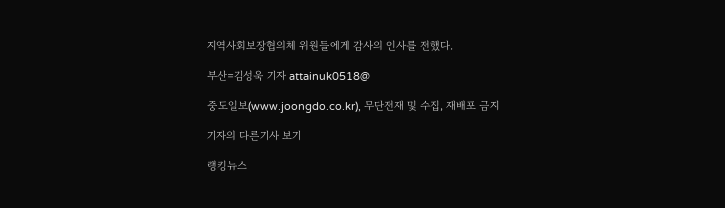지역사회보장협의체 위원들에게 감사의 인사를 전했다.

부산=김성욱 기자 attainuk0518@

중도일보(www.joongdo.co.kr), 무단전재 및 수집, 재배포 금지

기자의 다른기사 보기

랭킹뉴스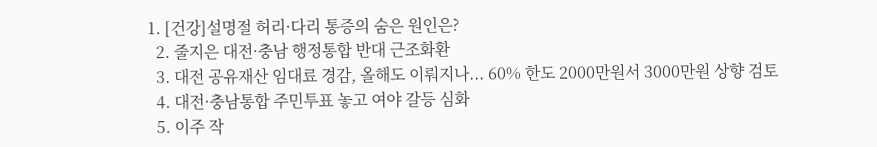1. [건강]설명절 허리·다리 통증의 숨은 원인은?
  2. 줄지은 대전·충남 행정통합 반대 근조화환
  3. 대전 공유재산 임대료 경감, 올해도 이뤄지나... 60% 한도 2000만원서 3000만원 상향 검토
  4. 대전·충남통합 주민투표 놓고 여야 갈등 심화
  5. 이주 작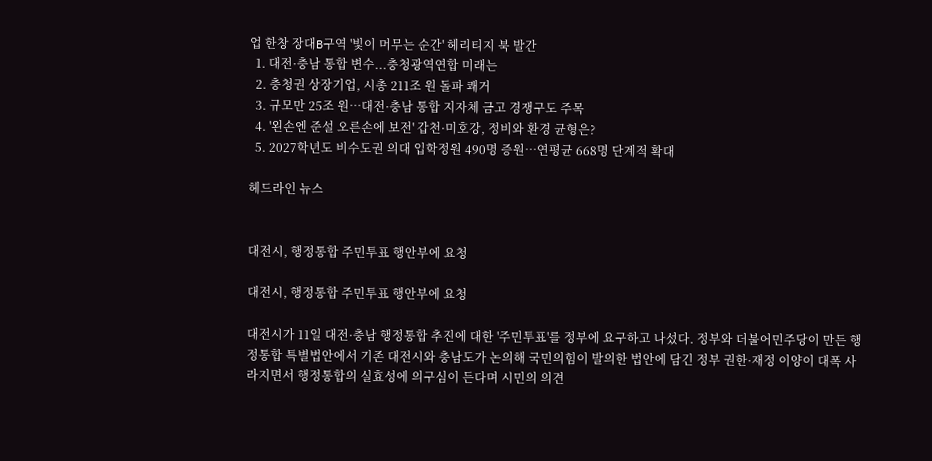업 한창 장대B구역 '빛이 머무는 순간' 헤리티지 북 발간
  1. 대전·충남 통합 변수...충청광역연합 미래는
  2. 충청권 상장기업, 시총 211조 원 돌파 쾌거
  3. 규모만 25조 원…대전·충남 통합 지자체 금고 경쟁구도 주목
  4. '왼손엔 준설 오른손에 보전' 갑천·미호강, 정비와 환경 균형은?
  5. 2027학년도 비수도권 의대 입학정원 490명 증원…연평균 668명 단계적 확대

헤드라인 뉴스


대전시, 행정통합 주민투표 행안부에 요청

대전시, 행정통합 주민투표 행안부에 요청

대전시가 11일 대전·충남 행정통합 추진에 대한 '주민투표'를 정부에 요구하고 나섰다. 정부와 더불어민주당이 만든 행정통합 특별법안에서 기존 대전시와 충남도가 논의해 국민의힘이 발의한 법안에 담긴 정부 권한·재정 이양이 대폭 사라지면서 행정통합의 실효성에 의구심이 든다며 시민의 의견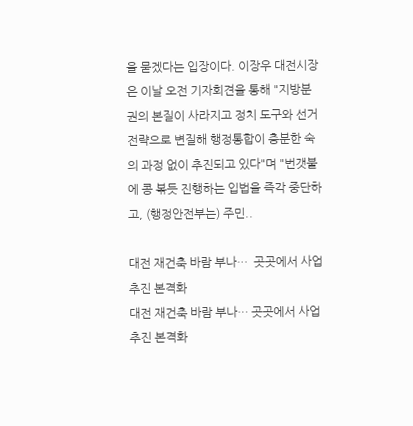을 묻겠다는 입장이다. 이장우 대전시장은 이날 오전 기자회견을 통해 "지방분권의 본질이 사라지고 정치 도구와 선거 전략으로 변질해 행정통합이 충분한 숙의 과정 없이 추진되고 있다"며 "번갯불에 콩 볶듯 진행하는 입법을 즉각 중단하고, (행정안전부는) 주민..

대전 재건축 바람 부나…  곳곳에서 사업 추진 본격화
대전 재건축 바람 부나… 곳곳에서 사업 추진 본격화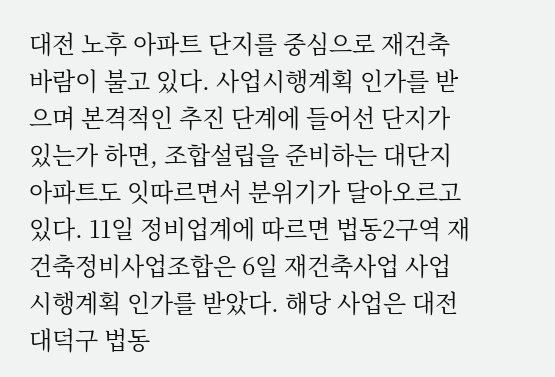대전 노후 아파트 단지를 중심으로 재건축 바람이 불고 있다. 사업시행계획 인가를 받으며 본격적인 추진 단계에 들어선 단지가 있는가 하면, 조합설립을 준비하는 대단지 아파트도 잇따르면서 분위기가 달아오르고 있다. 11일 정비업계에 따르면 법동2구역 재건축정비사업조합은 6일 재건축사업 사업시행계획 인가를 받았다. 해당 사업은 대전 대덕구 법동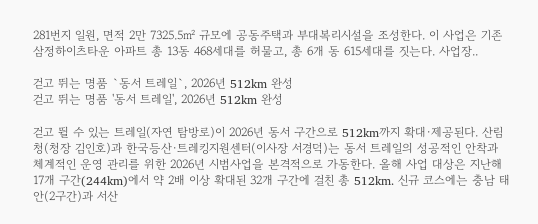281번지 일원, 면적 2만 7325.5㎡ 규모에 공동주택과 부대복리시설을 조성한다. 이 사업은 기존 삼정하이츠타운 아파트 총 13동 468세대를 허물고, 총 6개 동 615세대를 짓는다. 사업장..

걷고 뛰는 명품 `동서 트레일`, 2026년 512km 완성
걷고 뛰는 명품 '동서 트레일', 2026년 512km 완성

걷고 뛸 수 있는 트레일(자연 탐방로)이 2026년 동서 구간으로 512km까지 확대·제공된다. 산림청(청장 김인호)과 한국등산·트레킹지원센터(이사장 서경덕)는 동서 트레일의 성공적인 안착과 체계적인 운영 관리를 위한 2026년 시범사업을 본격적으로 가동한다. 올해 사업 대상은 지난해 17개 구간(244km)에서 약 2배 이상 확대된 32개 구간에 걸친 총 512km. 신규 코스에는 충남 태안(2구간)과 서산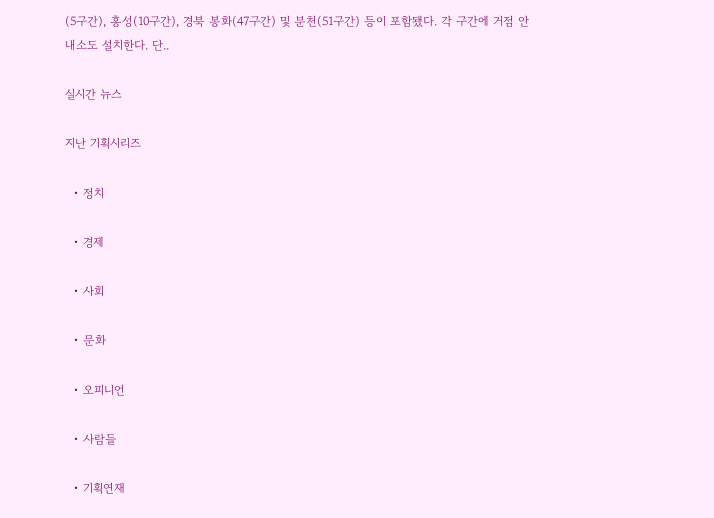(5구간), 홍성(10구간), 경북 봉화(47구간) 및 분천(51구간) 등이 포함됐다. 각 구간에 거점 안내소도 설치한다. 단..

실시간 뉴스

지난 기획시리즈

  • 정치

  • 경제

  • 사회

  • 문화

  • 오피니언

  • 사람들

  • 기획연재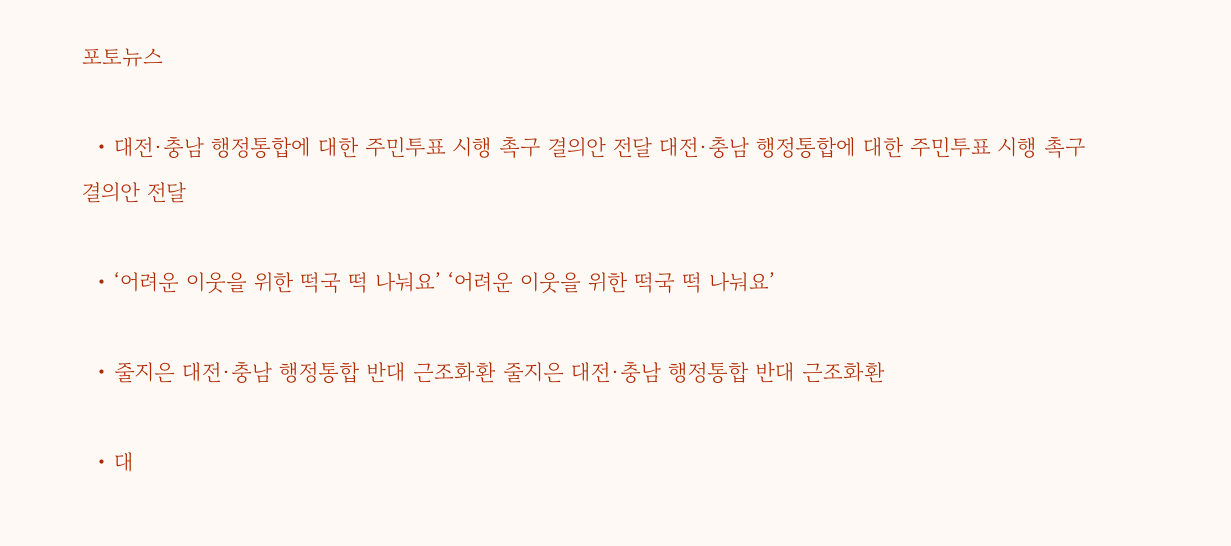포토뉴스

  • 대전·충남 행정통합에 대한 주민투표 시행 촉구 결의안 전달 대전·충남 행정통합에 대한 주민투표 시행 촉구 결의안 전달

  • ‘어려운 이웃을 위한 떡국 떡 나눠요’ ‘어려운 이웃을 위한 떡국 떡 나눠요’

  • 줄지은 대전·충남 행정통합 반대 근조화환 줄지은 대전·충남 행정통합 반대 근조화환

  • 대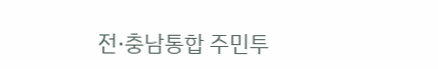전·충남통합 주민투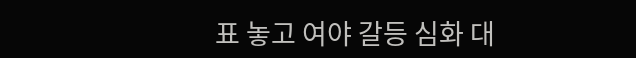표 놓고 여야 갈등 심화 대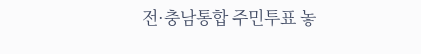전·충남통합 주민투표 놓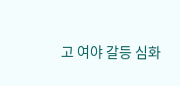고 여야 갈등 심화